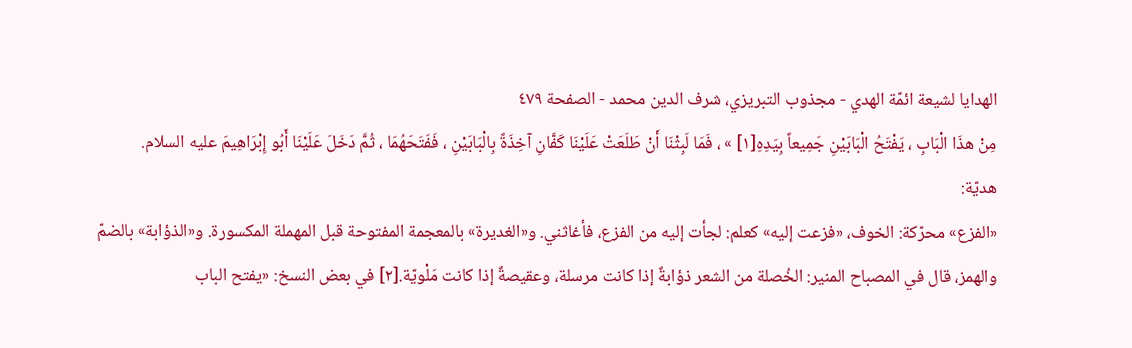الهدايا لشيعة ائمّة الهدي - مجذوب التبریزي، شرف الدین محمد - الصفحة ٤٧٩
مِنْ هذَا الْبَابِ ، يَفْتَحُ الْبَابَيْنِ جَمِيعاً بِيَدِهِ[١] » ، فَمَا لَبِثْنَا أَنْ طَلَعَتْ عَلَيْنَا كَفَّانِ آخِذَةً بِالْبَابَيْنِ ، فَفَتَحَهُمَا ، ثُمَّ دَخَلَ عَلَيْنَا أَبُو إِبْرَاهِيمَ عليه السلام.
هديّة:
«الفزع» محرّكة: الخوف، «فزعت إليه» كعلم: لجأت إليه من الفزع، فأغاثني. و«الغديرة» بالمعجمة المفتوحة قبل المهملة المكسورة. و«الذؤابة» بالضمّ والهمز، قال في المصباح المنير: الخُصلة من الشعر ذؤابةٌ إذا كانت مرسلة، وعقيصةٌ إذا كانت مَلْويّة.[٢] في بعض النسخ: «يفتح الباب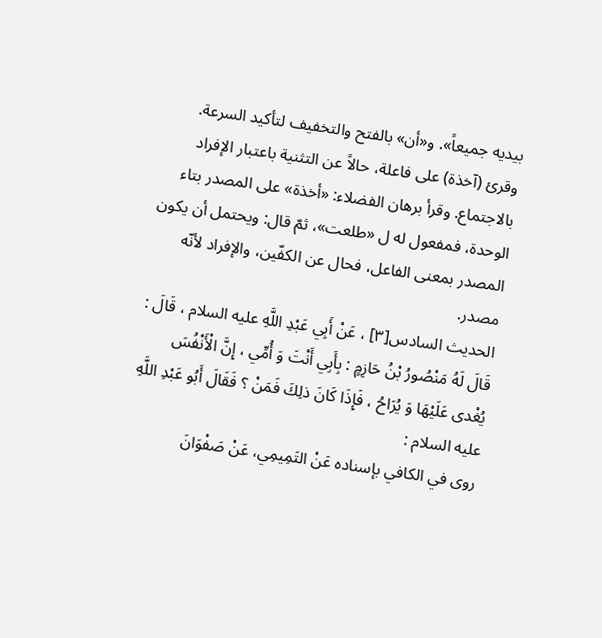بيديه جميعاً». و«أن» بالفتح والتخفيف لتأكيد السرعة. وقرئ (آخذة) على فاعلة، حالاً عن التثنية باعتبار الإفراد بالاجتماع. وقرأ برهان الفضلاء: «أخذة» على المصدر بتاء الوحدة، فمفعول له ل «طلعت»، ثمّ قال: ويحتمل أن يكون المصدر بمعنى الفاعل، فحال عن الكفّين، والإفراد لأنّه مصدر.
الحديث السادس[٣] ، عَنْ أَبِي عَبْدِ اللَّهِ عليه السلام ، قَالَ : قَالَ لَهُ مَنْصُورُ بْنُ حَازِمٍ : بِأَبِي أَنْتَ وَ أُمِّي ، إِنَّ الْأَنْفُسَ يُغْدى عَلَيْهَا وَ يُرَاحُ ، فَإِذَا كَانَ ذلِكَ فَمَنْ ؟ فَقَالَ أَبُو عَبْدِ اللَّهِ عليه السلام :
روى في الكافي بإسناده عَنْ التَمِيمِي، عَنْ صَفْوَانَ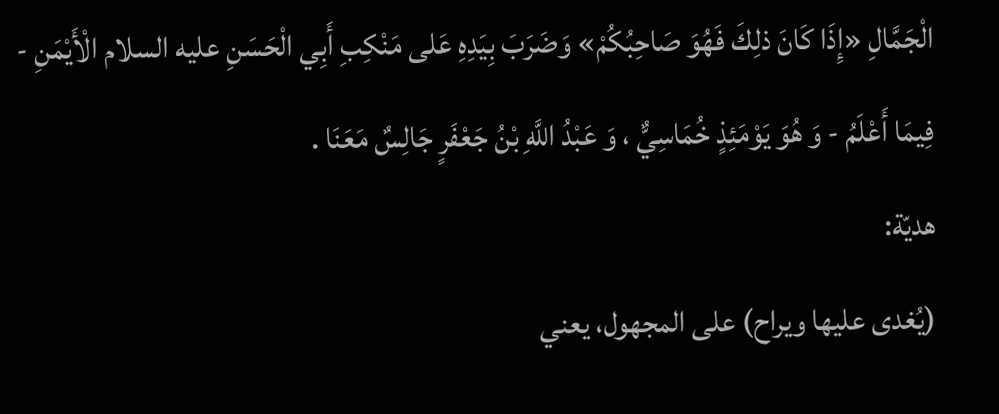الْجَمَّالِ «إِذَا كَانَ ذلِكَ فَهُوَ صَاحِبُكُمْ» وَضَرَبَ بِيَدِهِ عَلى مَنْكِبِ أَبِي الْحَسَنِ عليه السلام الْأَيْمَنِ - فِيمَا أَعْلَمُ - وَ هُوَ يَوْمَئِذٍ خُمَاسِيٌّ ، وَ عَبْدُ اللَّهِ بْنُ جَعْفَرٍ جَالِسٌ مَعَنَا .
هديّة:
(يُغدى عليها ويراح) على المجهول، يعني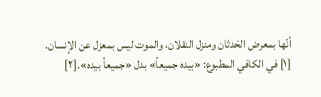أنّها بمعرض الحَدثان ومنزل النقلان، والموت ليس بمعزل عن الإنسان.
[١] في الكافي المطبوع: «بيده جميعاً» بدل «جميعاً بيده».[٢]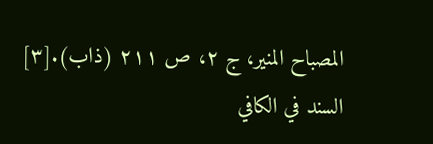المصباح المنير، ج ٢، ص ٢١١ (ذاب).[٣] السند في الكافي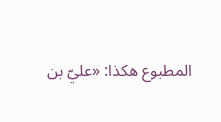المطبوع هكذا: «عليّ بن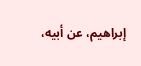إبراهيم، عن أبيه،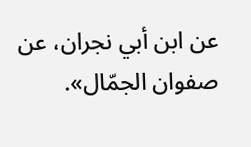عن ابن أبي نجران، عن صفوان الجمّال».